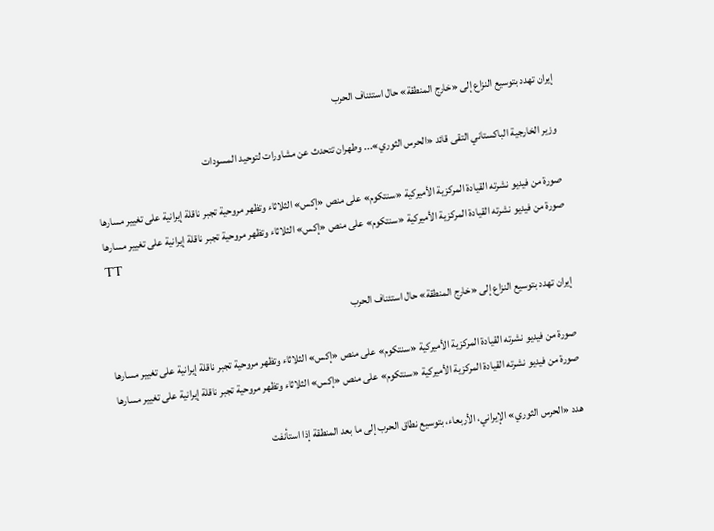إيران تهدد بتوسيع النزاع إلى «خارج المنطقة» حال استئناف الحرب

وزير الخارجية الباكستاني التقى قائد «الحرس الثوري»... وطهران تتحدث عن مشاورات لتوحيد المسودات

صورة من فيديو نشرته القيادة المركزية الأميركية «سنتكوم» على منص «إكس» الثلاثاء وتظهر مروحية تجبر ناقلة إيرانية على تغيير مسارها
صورة من فيديو نشرته القيادة المركزية الأميركية «سنتكوم» على منص «إكس» الثلاثاء وتظهر مروحية تجبر ناقلة إيرانية على تغيير مسارها
TT

إيران تهدد بتوسيع النزاع إلى «خارج المنطقة» حال استئناف الحرب

صورة من فيديو نشرته القيادة المركزية الأميركية «سنتكوم» على منص «إكس» الثلاثاء وتظهر مروحية تجبر ناقلة إيرانية على تغيير مسارها
صورة من فيديو نشرته القيادة المركزية الأميركية «سنتكوم» على منص «إكس» الثلاثاء وتظهر مروحية تجبر ناقلة إيرانية على تغيير مسارها

هدد «الحرس الثوري» الإيراني، الأربعاء، بتوسيع نطاق الحرب إلى ما بعد المنطقة إذا استأنفت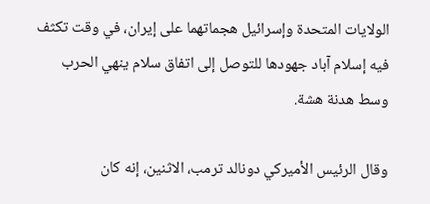الولايات المتحدة وإسرائيل هجماتهما على إيران، في وقت تكثف فيه إسلام آباد جهودها للتوصل إلى اتفاق سلام ينهي الحرب وسط هدنة هشة.

وقال الرئيس الأميركي دونالد ترمب، الاثنين، إنه كان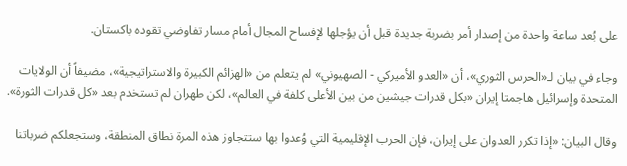على بُعد ساعة واحدة من إصدار أمر بضربة جديدة قبل أن يؤجلها لإفساح المجال أمام مسار تفاوضي تقوده باكستان.

وجاء في بيان لـ«الحرس الثوري»، أن «العدو الأميركي - الصهيوني» لم يتعلم من «الهزائم الكبيرة والاستراتيجية»، مضيفاً أن الولايات المتحدة وإسرائيل هاجمتا إيران «بكل قدرات جيشين من بين الأعلى كلفة في العالم»، لكن طهران لم تستخدم بعد «كل قدرات الثورة».

وقال البيان: «إذا تكرر العدوان على إيران، فإن الحرب الإقليمية التي وُعدوا بها ستتجاوز هذه المرة نطاق المنطقة، وستجعلكم ضرباتنا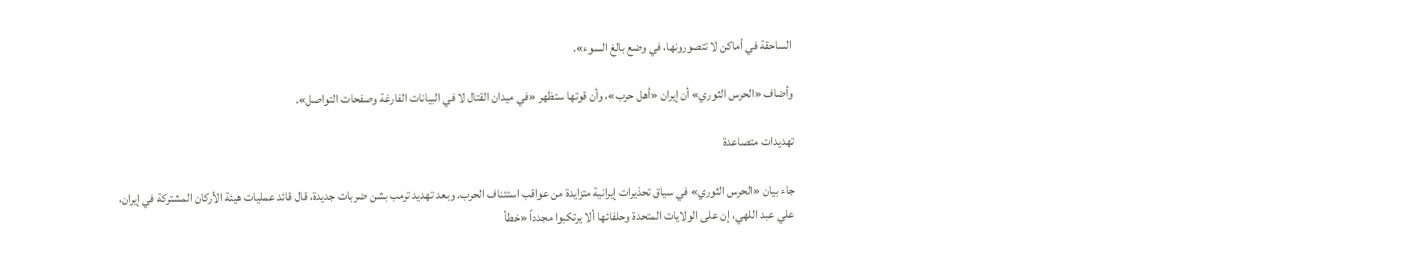الساحقة في أماكن لا تتصورونها، في وضع بالغ السوء».

وأضاف «الحرس الثوري» أن إيران «أهل حرب»، وأن قوتها ستظهر «في ميدان القتال لا في البيانات الفارغة وصفحات التواصل».

تهديدات متصاعدة

جاء بيان «الحرس الثوري» في سياق تحذيرات إيرانية متزايدة من عواقب استئناف الحرب. وبعد تهديد ترمب بشن ضربات جديدة، قال قائد عمليات هيئة الأركان المشتركة في إيران، علي عبد اللهي، إن على الولايات المتحدة وحلفائها ألا يرتكبوا مجدداً «خطأ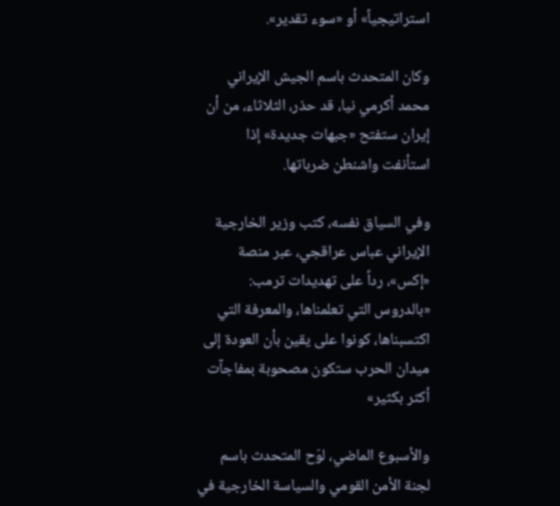استراتيجياً» أو «سوء تقدير».

وكان المتحدث باسم الجيش الإيراني محمد أكرمي نيا، قد حذر، الثلاثاء، من أن إيران ستفتح «جبهات جديدة» إذا استأنفت واشنطن ضرباتها.

وفي السياق نفسه، كتب وزير الخارجية الإيراني عباس عراقجي، عبر منصة «إكس»، رداً على تهديدات ترمب: «بالدروس التي تعلمناها، والمعرفة التي اكتسبناها، كونوا على يقين بأن العودة إلى ميدان الحرب ستكون مصحوبة بمفاجآت أكثر بكثير»

والأسبوع الماضي، لوّح المتحدث باسم لجنة الأمن القومي والسياسة الخارجية في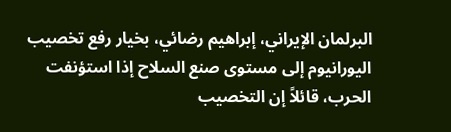البرلمان الإيراني، إبراهيم رضائي، بخيار رفع تخصيب اليورانيوم إلى مستوى صنع السلاح إذا استؤنفت الحرب، قائلاً إن التخصيب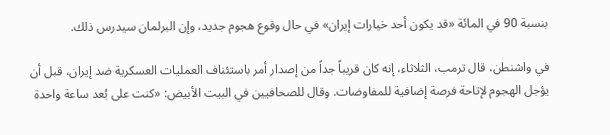بنسبة 90 في المائة «قد يكون أحد خيارات إيران» في حال وقوع هجوم جديد، وإن البرلمان سيدرس ذلك.

في واشنطن، قال ترمب، الثلاثاء، إنه كان قريباً جداً من إصدار أمر باستئناف العمليات العسكرية ضد إيران، قبل أن يؤجل الهجوم لإتاحة فرصة إضافية للمفاوضات. وقال للصحافيين في البيت الأبيض: «كنت على بُعد ساعة واحدة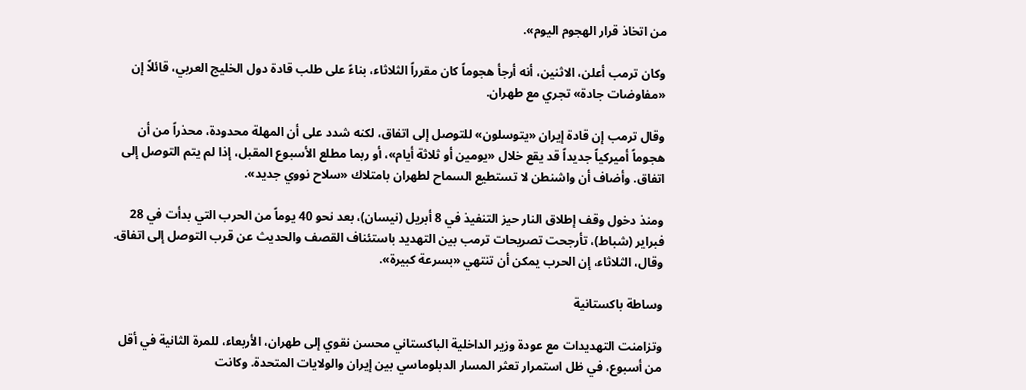من اتخاذ قرار الهجوم اليوم».

وكان ترمب أعلن، الاثنين، أنه أرجأ هجوماً كان مقرراً الثلاثاء، بناءً على طلب قادة دول الخليج العربي، قائلاً إن «مفاوضات جادة» تجري مع طهران.

وقال ترمب إن قادة إيران «يتوسلون» للتوصل إلى اتفاق، لكنه شدد على أن المهلة محدودة، محذراً من أن هجوماً أميركياً جديداً قد يقع خلال «يومين أو ثلاثة أيام»، أو ربما مطلع الأسبوع المقبل، إذا لم يتم التوصل إلى اتفاق. وأضاف أن واشنطن لا تستطيع السماح لطهران بامتلاك «سلاح نووي جديد».

ومنذ دخول وقف إطلاق النار حيز التنفيذ في 8 أبريل (نيسان)، بعد نحو 40 يوماً من الحرب التي بدأت في 28 فبراير (شباط)، تأرجحت تصريحات ترمب بين التهديد باستئناف القصف والحديث عن قرب التوصل إلى اتفاق. وقال، الثلاثاء، إن الحرب يمكن أن تنتهي «بسرعة كبيرة».

وساطة باكستانية

وتزامنت التهديدات مع عودة وزير الداخلية الباكستاني محسن نقوي إلى طهران، الأربعاء، للمرة الثانية في أقل من أسبوع، في ظل استمرار تعثر المسار الدبلوماسي بين إيران والولايات المتحدة. وكانت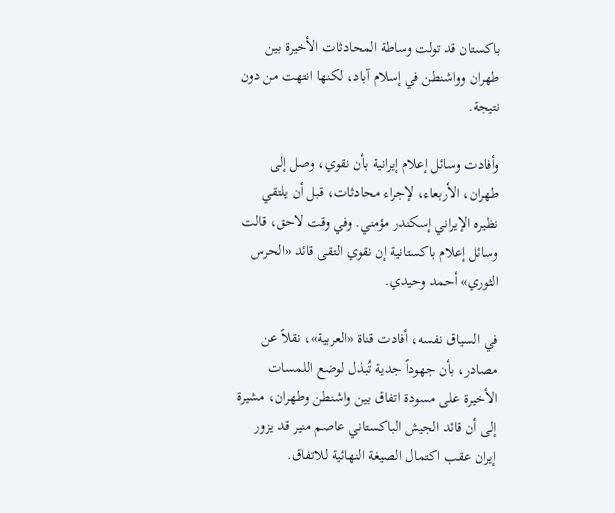باكستان قد تولت وساطة المحادثات الأخيرة بين طهران وواشنطن في إسلام آباد، لكنها انتهت من دون نتيجة.

وأفادت وسائل إعلام إيرانية بأن نقوي، وصل إلى طهران، الأربعاء، لإجراء محادثات، قبل أن يلتقي نظيره الإيراني إسكندر مؤمني. وفي وقت لاحق، قالت وسائل إعلام باكستانية إن نقوي التقى قائد «الحرس الثوري» أحمد وحيدي.

في السياق نفسه، أفادت قناة «العربية»، نقلاً عن مصادر، بأن جهوداً جدية تُبذل لوضع اللمسات الأخيرة على مسودة اتفاق بين واشنطن وطهران، مشيرة إلى أن قائد الجيش الباكستاني عاصم منير قد يزور إيران عقب اكتمال الصيغة النهائية للاتفاق.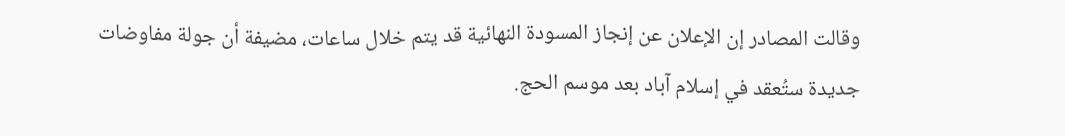وقالت المصادر إن الإعلان عن إنجاز المسودة النهائية قد يتم خلال ساعات، مضيفة أن جولة مفاوضات جديدة ستُعقد في إسلام آباد بعد موسم الحج.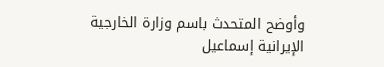وأوضح المتحدث باسم وزارة الخارجية الإيرانية إسماعيل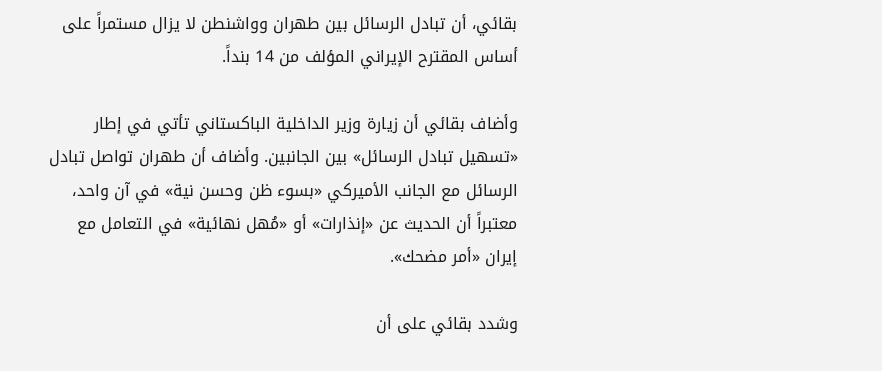بقائي، أن تبادل الرسائل بين طهران وواشنطن لا يزال مستمراً على أساس المقترح الإيراني المؤلف من 14 بنداً.

وأضاف بقائي أن زيارة وزير الداخلية الباكستاني تأتي في إطار «تسهيل تبادل الرسائل» بين الجانبين. وأضاف أن طهران تواصل تبادل الرسائل مع الجانب الأميركي «بسوء ظن وحسن نية» في آن واحد، معتبراً أن الحديث عن «إنذارات» أو «مُهل نهائية» في التعامل مع إيران «أمر مضحك».

وشدد بقائي على أن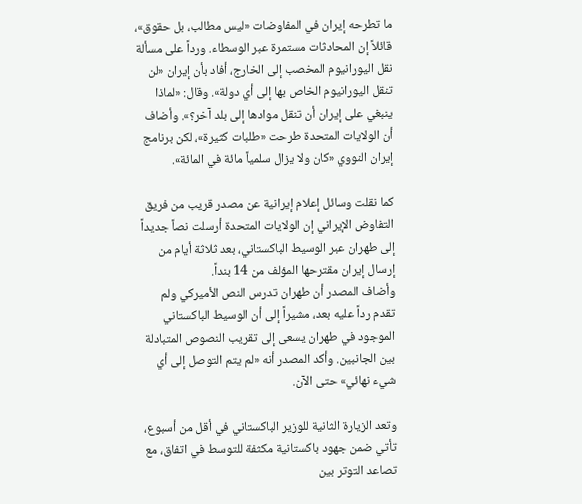ما تطرحه إيران في المفاوضات «ليس مطالب، بل حقوق»، قائلاً إن المحادثات مستمرة عبر الوسطاء. ورداً على مسألة نقل اليورانيوم المخصب إلى الخارج، أفاد بأن إيران «لن تنقل اليورانيوم الخاص بها إلى أي دولة». وقال: «لماذا ينبغي على إيران أن تنقل موادها إلى بلد آخر؟». وأضاف أن الولايات المتحدة طرحت «طلبات كثيرة»، لكن برنامج إيران النووي «كان ولا يزال سلمياً مائة في المائة».

كما نقلت وسائل إعلام إيرانية عن مصدر قريب من فريق التفاوض الإيراني إن الولايات المتحدة أرسلت نصاً جديداً إلى طهران عبر الوسيط الباكستاني، بعد ثلاثة أيام من إرسال إيران مقترحها المؤلف من 14 بنداً.
وأضاف المصدر أن طهران تدرس النص الأميركي ولم تقدم رداً عليه بعد، مشيراً إلى أن الوسيط الباكستاني الموجود في طهران يسعى إلى تقريب النصوص المتبادلة بين الجانبين. وأكد المصدر أنه «لم يتم التوصل إلى أي شيء نهائي» حتى الآن.

وتعد الزيارة الثانية للوزير الباكستاني في أقل من أسبوع، تأتي ضمن جهود باكستانية مكثفة للتوسط في اتفاق، مع تصاعد التوتر بين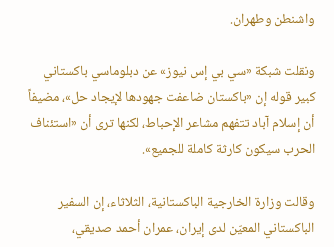واشنطن وطهران.

ونقلت شبكة «سي بي إس نيوز» عن دبلوماسي باكستاني كبير قوله إن «باكستان ضاعفت جهودها لإيجاد حل»، مضيفاً أن إسلام آباد تتفهم مشاعر الإحباط، لكنها ترى أن «استئناف الحرب سيكون كارثة كاملة للجميع».

وقالت وزارة الخارجية الباكستانية، الثلاثاء، إن السفير الباكستاني المعيّن لدى إيران، عمران أحمد صديقي،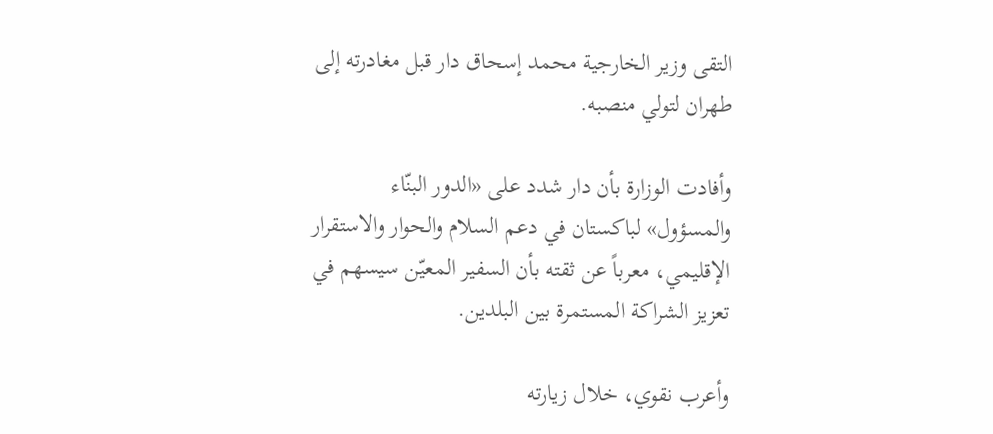التقى وزير الخارجية محمد إسحاق دار قبل مغادرته إلى طهران لتولي منصبه.

وأفادت الوزارة بأن دار شدد على «الدور البنّاء والمسؤول» لباكستان في دعم السلام والحوار والاستقرار الإقليمي، معرباً عن ثقته بأن السفير المعيّن سيسهم في تعزيز الشراكة المستمرة بين البلدين.

وأعرب نقوي، خلال زيارته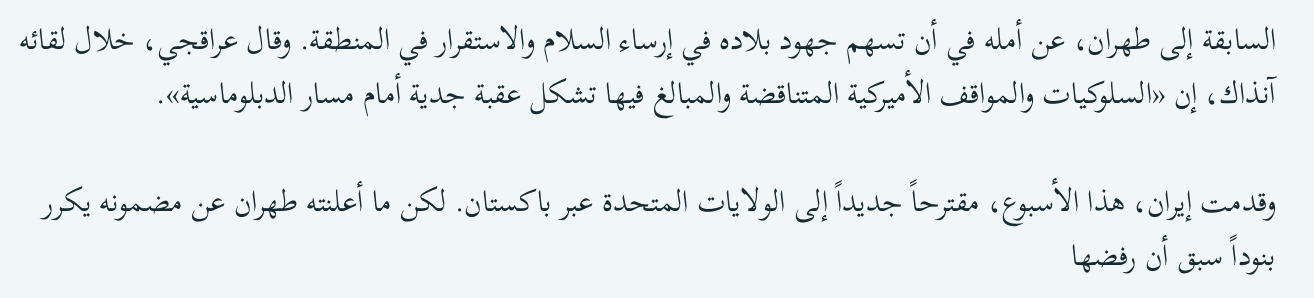السابقة إلى طهران، عن أمله في أن تسهم جهود بلاده في إرساء السلام والاستقرار في المنطقة. وقال عراقجي، خلال لقائه آنذاك، إن «السلوكيات والمواقف الأميركية المتناقضة والمبالغ فيها تشكل عقبة جدية أمام مسار الدبلوماسية».

وقدمت إيران، هذا الأسبوع، مقترحاً جديداً إلى الولايات المتحدة عبر باكستان. لكن ما أعلنته طهران عن مضمونه يكرر بنوداً سبق أن رفضها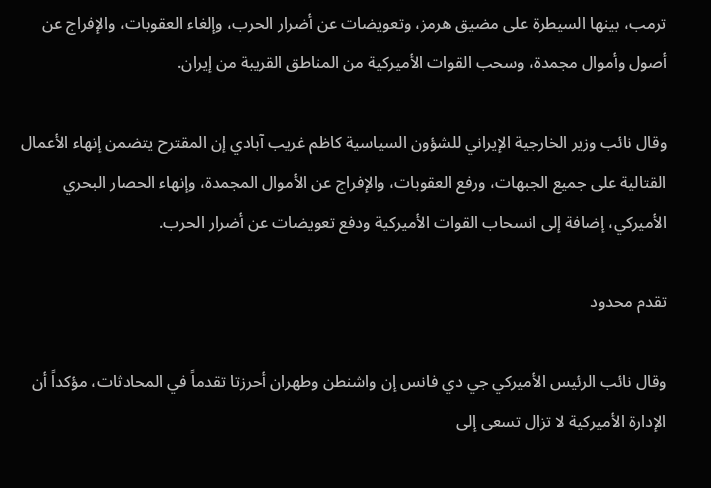ترمب، بينها السيطرة على مضيق هرمز، وتعويضات عن أضرار الحرب، وإلغاء العقوبات، والإفراج عن أصول وأموال مجمدة، وسحب القوات الأميركية من المناطق القريبة من إيران.

وقال نائب وزير الخارجية الإيراني للشؤون السياسية كاظم غريب آبادي إن المقترح يتضمن إنهاء الأعمال القتالية على جميع الجبهات، ورفع العقوبات، والإفراج عن الأموال المجمدة، وإنهاء الحصار البحري الأميركي، إضافة إلى انسحاب القوات الأميركية ودفع تعويضات عن أضرار الحرب.

تقدم محدود

وقال نائب الرئيس الأميركي جي دي فانس إن واشنطن وطهران أحرزتا تقدماً في المحادثات، مؤكداً أن الإدارة الأميركية لا تزال تسعى إلى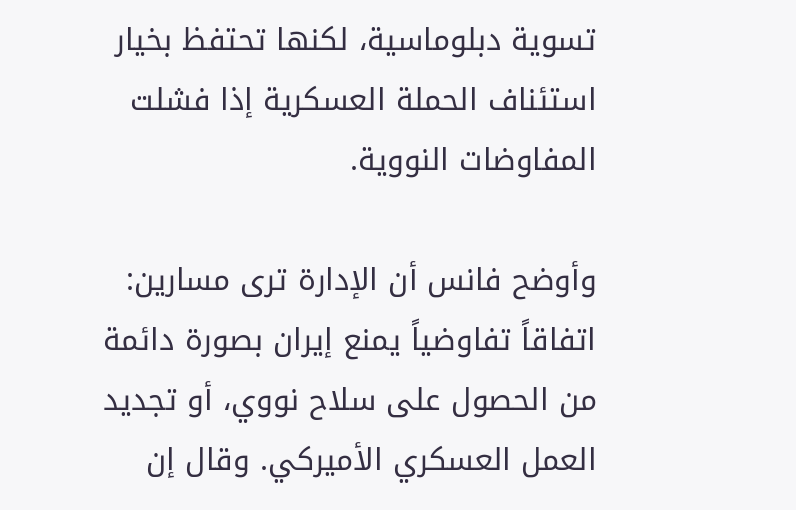تسوية دبلوماسية، لكنها تحتفظ بخيار استئناف الحملة العسكرية إذا فشلت المفاوضات النووية.

وأوضح فانس أن الإدارة ترى مسارين: اتفاقاً تفاوضياً يمنع إيران بصورة دائمة من الحصول على سلاح نووي، أو تجديد العمل العسكري الأميركي. وقال إن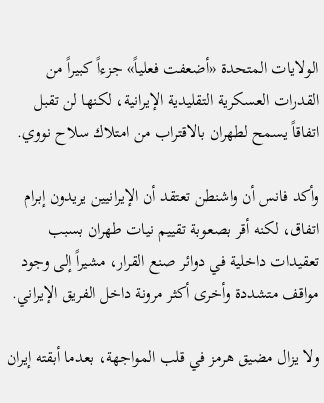الولايات المتحدة «أضعفت فعلياً» جزءاً كبيراً من القدرات العسكرية التقليدية الإيرانية، لكنها لن تقبل اتفاقاً يسمح لطهران بالاقتراب من امتلاك سلاح نووي.

وأكد فانس أن واشنطن تعتقد أن الإيرانيين يريدون إبرام اتفاق، لكنه أقر بصعوبة تقييم نيات طهران بسبب تعقيدات داخلية في دوائر صنع القرار، مشيراً إلى وجود مواقف متشددة وأخرى أكثر مرونة داخل الفريق الإيراني.

ولا يزال مضيق هرمز في قلب المواجهة، بعدما أبقته إيران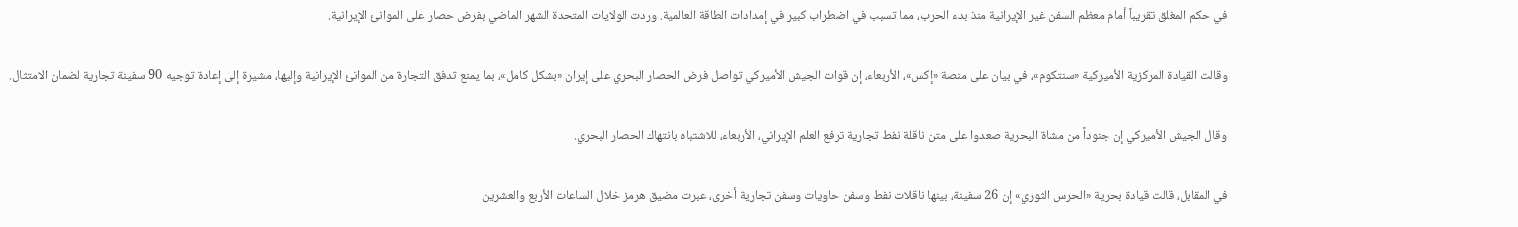في حكم المغلق تقريباً أمام معظم السفن غير الإيرانية منذ بدء الحرب، مما تسبب في اضطراب كبير في إمدادات الطاقة العالمية. وردت الولايات المتحدة الشهر الماضي بفرض حصار على الموانئ الإيرانية.

وقالت القيادة المركزية الأميركية «سنتكوم»، في بيان على منصة «إكس»، الأربعاء، إن قوات الجيش الأميركي تواصل فرض الحصار البحري على إيران «بشكل كامل»، بما يمنع تدفق التجارة من الموانئ الإيرانية وإليها، مشيرة إلى إعادة توجيه 90 سفينة تجارية لضمان الامتثال.

وقال الجيش الأميركي إن جنوداً من مشاة البحرية صعدوا على متن ناقلة نفط تجارية ترفع العلم الإيراني، الأربعاء، للاشتباه بانتهاك الحصار البحري.

في المقابل، قالت قيادة بحرية «الحرس الثوري» إن 26 سفينة، بينها ناقلات نفط وسفن حاويات وسفن تجارية أخرى، عبرت مضيق هرمز خلال الساعات الأربع والعشرين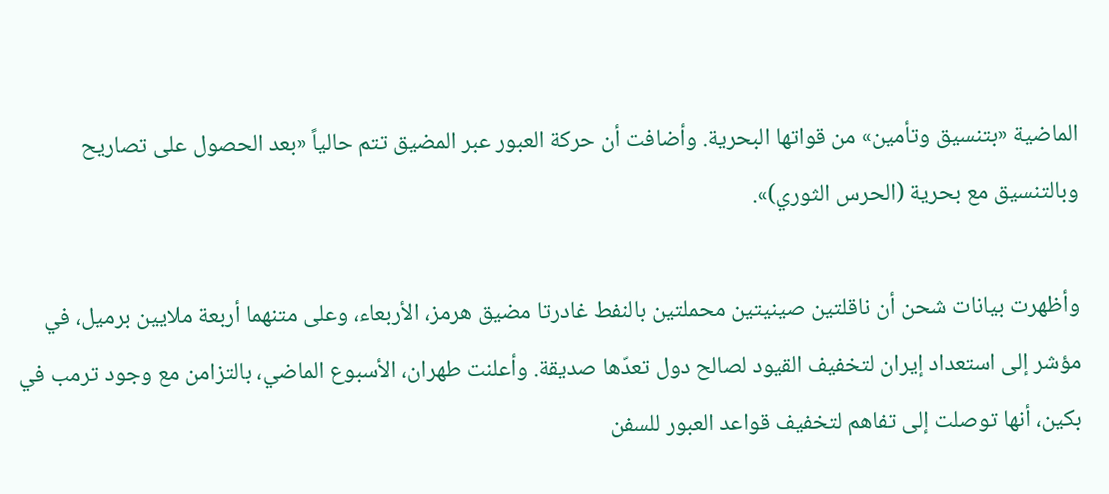الماضية «بتنسيق وتأمين» من قواتها البحرية. وأضافت أن حركة العبور عبر المضيق تتم حالياً «بعد الحصول على تصاريح وبالتنسيق مع بحرية (الحرس الثوري)».

وأظهرت بيانات شحن أن ناقلتين صينيتين محملتين بالنفط غادرتا مضيق هرمز، الأربعاء، وعلى متنهما أربعة ملايين برميل، في مؤشر إلى استعداد إيران لتخفيف القيود لصالح دول تعدّها صديقة. وأعلنت طهران، الأسبوع الماضي، بالتزامن مع وجود ترمب في بكين، أنها توصلت إلى تفاهم لتخفيف قواعد العبور للسفن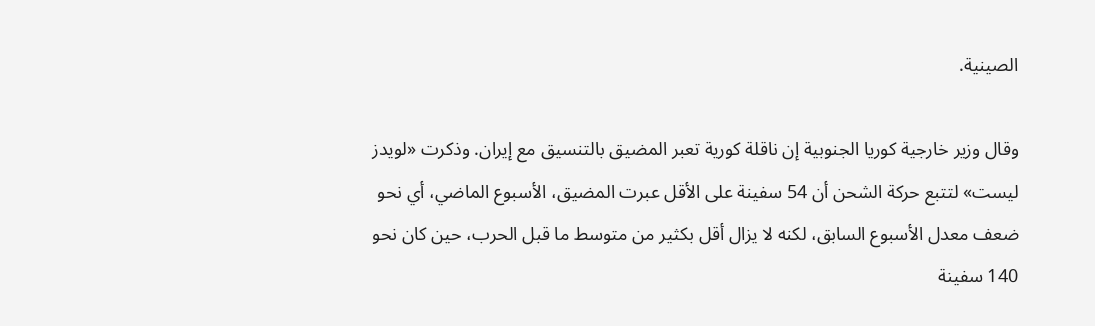الصينية.

وقال وزير خارجية كوريا الجنوبية إن ناقلة كورية تعبر المضيق بالتنسيق مع إيران. وذكرت «لويدز ليست» لتتبع حركة الشحن أن 54 سفينة على الأقل عبرت المضيق، الأسبوع الماضي، أي نحو ضعف معدل الأسبوع السابق، لكنه لا يزال أقل بكثير من متوسط ما قبل الحرب، حين كان نحو 140 سفينة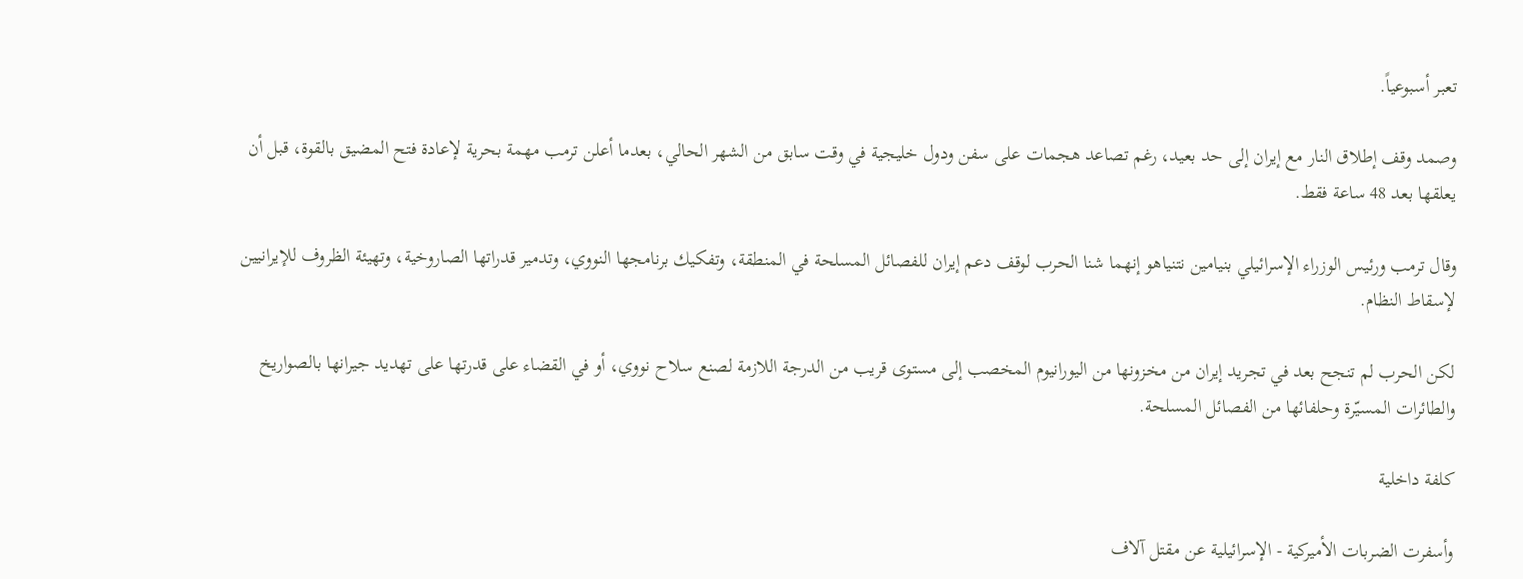تعبر أسبوعياً.

وصمد وقف إطلاق النار مع إيران إلى حد بعيد، رغم تصاعد هجمات على سفن ودول خليجية في وقت سابق من الشهر الحالي، بعدما أعلن ترمب مهمة بحرية لإعادة فتح المضيق بالقوة، قبل أن يعلقها بعد 48 ساعة فقط.

وقال ترمب ورئيس الوزراء الإسرائيلي بنيامين نتنياهو إنهما شنا الحرب لوقف دعم إيران للفصائل المسلحة في المنطقة، وتفكيك برنامجها النووي، وتدمير قدراتها الصاروخية، وتهيئة الظروف للإيرانيين لإسقاط النظام.

لكن الحرب لم تنجح بعد في تجريد إيران من مخزونها من اليورانيوم المخصب إلى مستوى قريب من الدرجة اللازمة لصنع سلاح نووي، أو في القضاء على قدرتها على تهديد جيرانها بالصواريخ والطائرات المسيّرة وحلفائها من الفصائل المسلحة.

كلفة داخلية

وأسفرت الضربات الأميركية - الإسرائيلية عن مقتل آلاف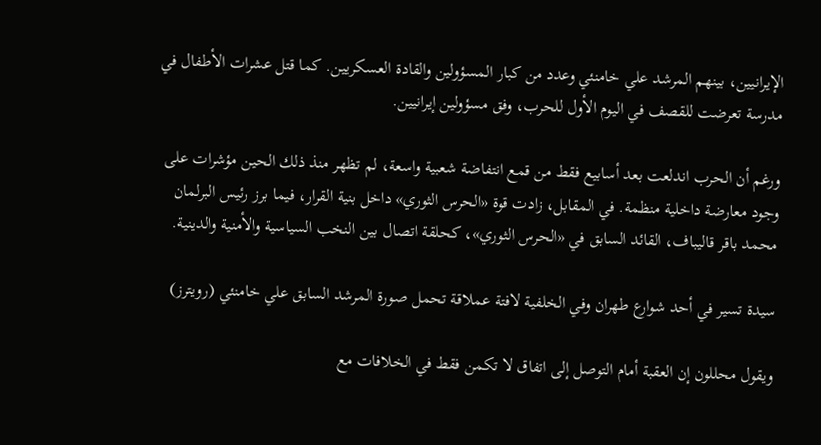الإيرانيين، بينهم المرشد علي خامنئي وعدد من كبار المسؤولين والقادة العسكريين. كما قتل عشرات الأطفال في مدرسة تعرضت للقصف في اليوم الأول للحرب، وفق مسؤولين إيرانيين.

ورغم أن الحرب اندلعت بعد أسابيع فقط من قمع انتفاضة شعبية واسعة، لم تظهر منذ ذلك الحين مؤشرات على وجود معارضة داخلية منظمة. في المقابل، زادت قوة «الحرس الثوري» داخل بنية القرار، فيما برز رئيس البرلمان محمد باقر قاليباف، القائد السابق في «الحرس الثوري»، كحلقة اتصال بين النخب السياسية والأمنية والدينية.

سيدة تسير في أحد شوارع طهران وفي الخلفية لافتة عملاقة تحمل صورة المرشد السابق علي خامنئي (رويترز)

ويقول محللون إن العقبة أمام التوصل إلى اتفاق لا تكمن فقط في الخلافات مع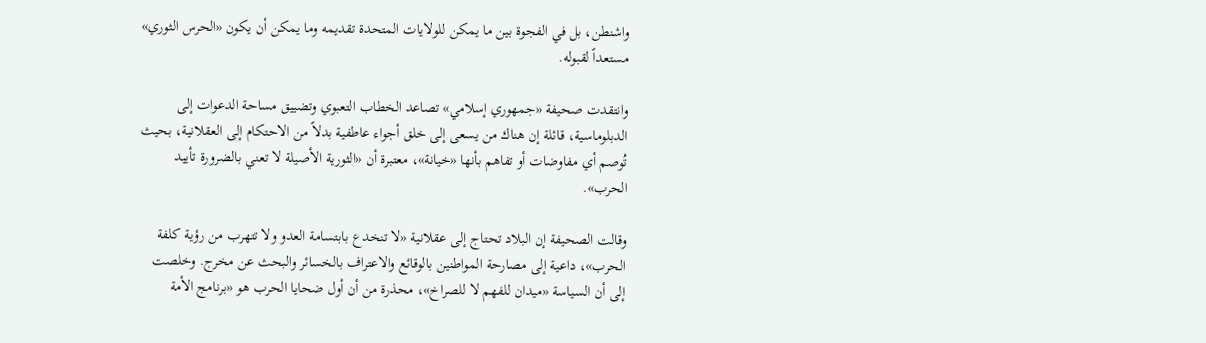واشنطن، بل في الفجوة بين ما يمكن للولايات المتحدة تقديمه وما يمكن أن يكون «الحرس الثوري» مستعداً لقبوله.

وانتقدت صحيفة «جمهوري إسلامي» تصاعد الخطاب التعبوي وتضييق مساحة الدعوات إلى الدبلوماسية، قائلة إن هناك من يسعى إلى خلق أجواء عاطفية بدلاً من الاحتكام إلى العقلانية، بحيث تُوصم أي مفاوضات أو تفاهم بأنها «خيانة»، معتبرة أن «الثورية الأصيلة لا تعني بالضرورة تأييد الحرب».

وقالت الصحيفة إن البلاد تحتاج إلى عقلانية «لا تنخدع بابتسامة العدو ولا تتهرب من رؤية كلفة الحرب»، داعية إلى مصارحة المواطنين بالوقائع والاعتراف بالخسائر والبحث عن مخرج. وخلصت إلى أن السياسة «ميدان للفهم لا للصراخ»، محذرة من أن أول ضحايا الحرب هو «برنامج الأمة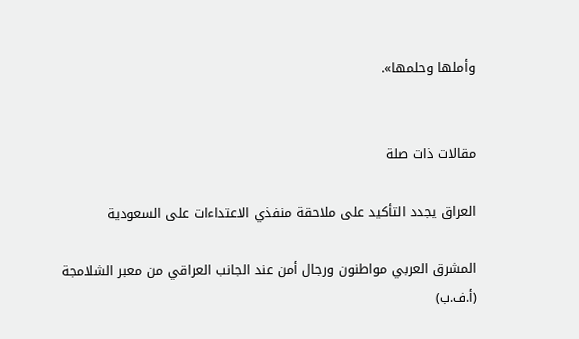وأملها وحلمها».


مقالات ذات صلة

العراق يجدد التأكيد على ملاحقة منفذي الاعتداءات على السعودية

المشرق العربي مواطنون ورجال أمن عند الجانب العراقي من معبر الشلامجة (أ.ف.ب)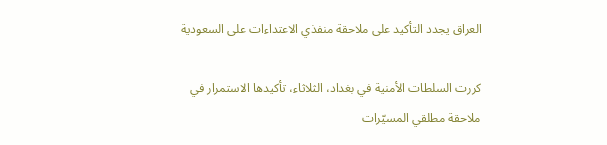العراق يجدد التأكيد على ملاحقة منفذي الاعتداءات على السعودية

كررت السلطات الأمنية في بغداد، الثلاثاء، تأكيدها الاستمرار في ملاحقة مطلقي المسيّرات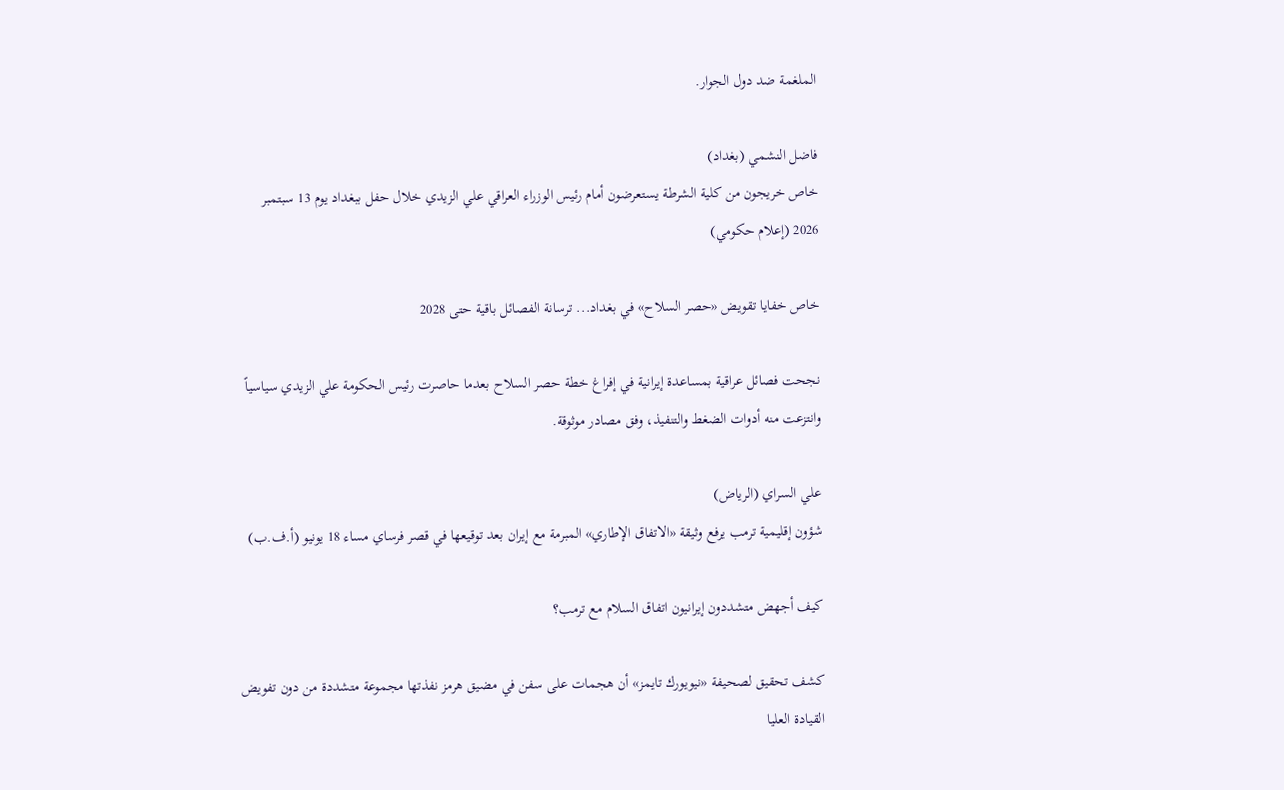الملغمة ضد دول الجوار.

فاضل النشمي (بغداد)
خاص خريجون من كلية الشرطة يستعرضون أمام رئيس الوزراء العراقي علي الزيدي خلال حفل ببغداد يوم 13 سبتمبر 2026 (إعلام حكومي)

خاص خفايا تقويض «حصر السلاح» في بغداد... ترسانة الفصائل باقية حتى 2028

نجحت فصائل عراقية بمساعدة إيرانية في إفراغ خطة حصر السلاح بعدما حاصرت رئيس الحكومة علي الزيدي سياسياً وانتزعت منه أدوات الضغط والتنفيذ، وفق مصادر موثوقة.

علي السراي (الرياض)
شؤون إقليمية ترمب يرفع وثيقة «الاتفاق الإطاري» المبرمة مع إيران بعد توقيعها في قصر فرساي مساء 18 يونيو (أ.ف.ب)

كيف أجهض متشددون إيرانيون اتفاق السلام مع ترمب؟

كشف تحقيق لصحيفة «نيويورك تايمز» أن هجمات على سفن في مضيق هرمز نفذتها مجموعة متشددة من دون تفويض القيادة العليا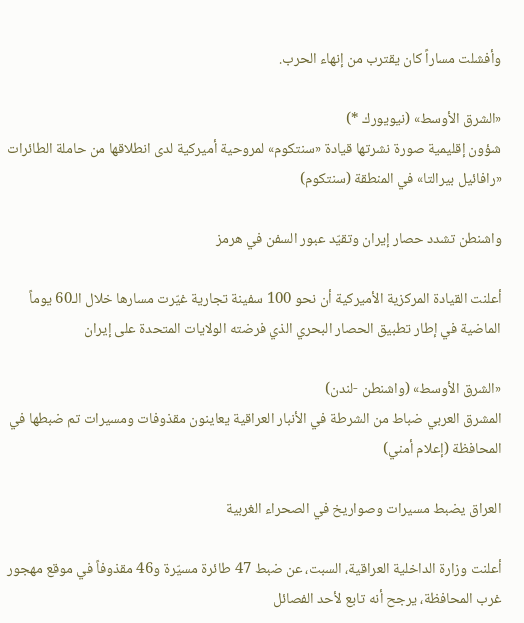وأفشلت مساراً كان يقترب من إنهاء الحرب.

«الشرق الأوسط» (نيويورك *)
شؤون إقليمية صورة نشرتها قيادة «سنتكوم» لمروحية أميركية لدى انطلاقها من حاملة الطائرات «رافائيل بيرالتا» في المنطقة (سنتكوم)

واشنطن تشدد حصار إيران وتقيّد عبور السفن في هرمز

أعلنت القيادة المركزية الأميركية أن نحو 100 سفينة تجارية غيّرت مسارها خلال الـ60 يوماً الماضية في إطار تطبيق الحصار البحري الذي فرضته الولايات المتحدة على إيران

«الشرق الأوسط» (واشنطن -لندن)
المشرق العربي ضباط من الشرطة في الأنبار العراقية يعاينون مقذوفات ومسيرات تم ضبطها في المحافظة (إعلام أمني)

العراق يضبط مسيرات وصواريخ في الصحراء الغربية

أعلنت وزارة الداخلية العراقية، السبت، عن ضبط 47 طائرة مسيّرة و46 مقذوفاً في موقع مهجور غرب المحافظة، يرجح أنه تابع لأحد الفصائل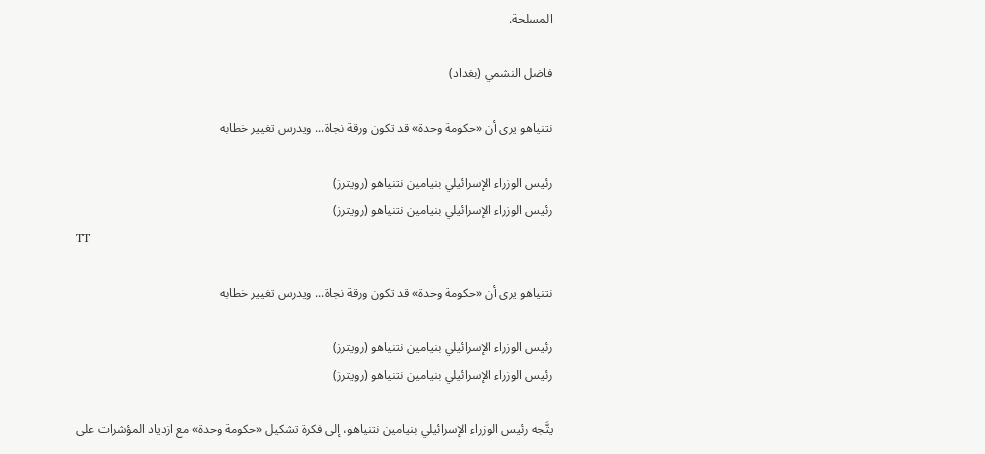المسلحة.

فاضل النشمي (بغداد)

نتنياهو يرى أن «حكومة وحدة» قد تكون ورقة نجاة... ويدرس تغيير خطابه

رئيس الوزراء الإسرائيلي بنيامين نتنياهو (رويترز)
رئيس الوزراء الإسرائيلي بنيامين نتنياهو (رويترز)
TT

نتنياهو يرى أن «حكومة وحدة» قد تكون ورقة نجاة... ويدرس تغيير خطابه

رئيس الوزراء الإسرائيلي بنيامين نتنياهو (رويترز)
رئيس الوزراء الإسرائيلي بنيامين نتنياهو (رويترز)

يتَّجه رئيس الوزراء الإسرائيلي بنيامين نتنياهو، إلى فكرة تشكيل «حكومة وحدة» مع ازدياد المؤشرات على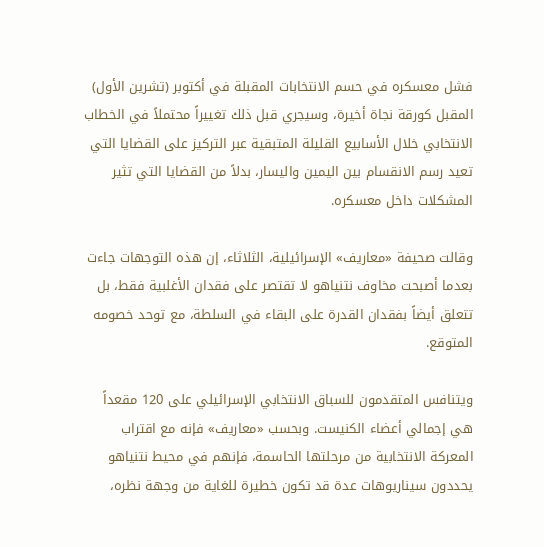فشل معسكره في حسم الانتخابات المقبلة في أكتوبر (تشرين الأول) المقبل كورقة نجاة أخيرة، وسيجري قبل ذلك تغييراً محتملاً في الخطاب الانتخابي خلال الأسابيع القليلة المتبقية عبر التركيز على القضايا التي تعيد رسم الانقسام بين اليمين واليسار، بدلاً من القضايا التي تثير المشكلات داخل معسكره.

وقالت صحيفة «معاريف» الإسرائيلية، الثلاثاء، إن هذه التوجهات جاءت بعدما أصبحت مخاوف نتنياهو لا تقتصر على فقدان الأغلبية فقط، بل تتعلق أيضاً بفقدان القدرة على البقاء في السلطة، مع توحد خصومه المتوقع.

ويتنافس المتقدمون للسباق الانتخابي الإسرائيلي على 120 مقعداً هي إجمالي أعضاء الكنيست. وبحسب «معاريف» فإنه مع اقتراب المعركة الانتخابية من مرحلتها الحاسمة، فإنهم في محيط نتنياهو يحددون سيناريوهات عدة قد تكون خطيرة للغاية من وجهة نظره،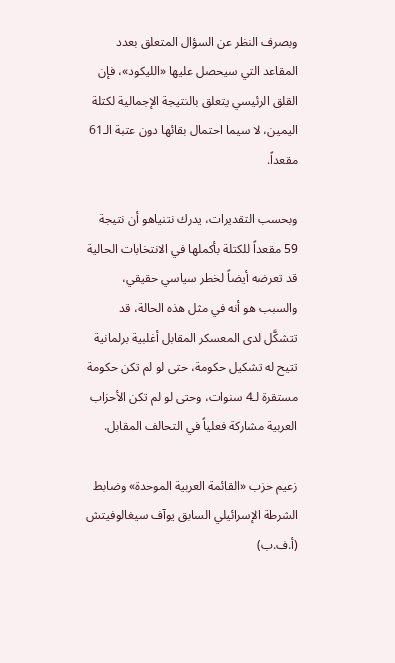وبصرف النظر عن السؤال المتعلق بعدد المقاعد التي سيحصل عليها «الليكود»، فإن القلق الرئيسي يتعلق بالنتيجة الإجمالية لكتلة اليمين، لا سيما احتمال بقائها دون عتبة الـ61 مقعداً.

وبحسب التقديرات، يدرك نتنياهو أن نتيجة 59 مقعداً للكتلة بأكملها في الانتخابات الحالية قد تعرضه أيضاً لخطر سياسي حقيقي، والسبب هو أنه في مثل هذه الحالة، قد تتشكَّل لدى المعسكر المقابل أغلبية برلمانية تتيح له تشكيل حكومة، حتى لو لم تكن حكومة مستقرة لـ4 سنوات، وحتى لو لم تكن الأحزاب العربية مشاركة فعلياً في التحالف المقابل.

زعيم حزب «القائمة العربية الموحدة» وضابط الشرطة الإسرائيلي السابق يوآف سيغالوفيتش (أ.ف.ب)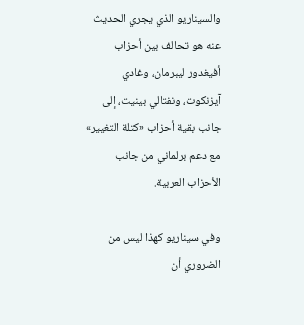والسيناريو الذي يجري الحديث عنه هو تحالف بين أحزاب أفيغدور ليبرمان، وغادي آيزنكوت، ونفتالي بينيت، إلى جانب بقية أحزاب «كتلة التغيير» مع دعم برلماني من جانب الأحزاب العربية.

وفي سيناريو كهذا ليس من الضروري أن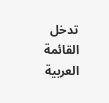تدخل القائمة العربية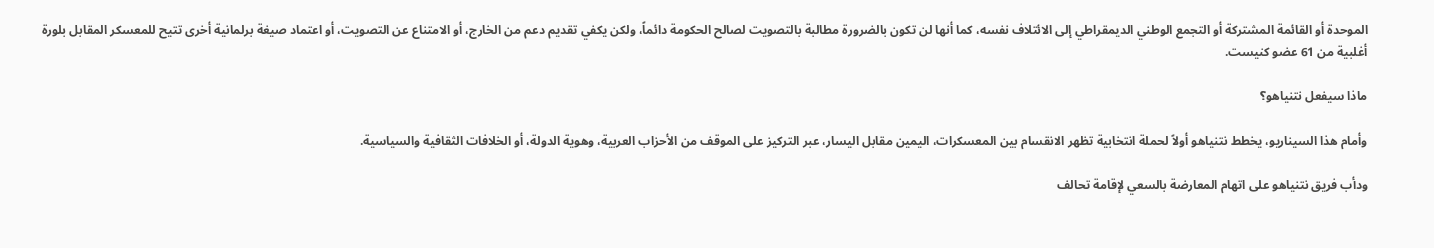الموحدة أو القائمة المشتركة أو التجمع الوطني الديمقراطي إلى الائتلاف نفسه، كما أنها لن تكون بالضرورة مطالبة بالتصويت لصالح الحكومة دائماً، ولكن يكفي تقديم دعم من الخارج، أو الامتناع عن التصويت، أو اعتماد صيغة برلمانية أخرى تتيح للمعسكر المقابل بلورة أغلبية من 61 عضو كنيست.

ماذا سيفعل نتنياهو؟

وأمام هذا السيناريو، يخطط نتنياهو أولاً لحملة انتخابية تظهر الانقسام بين المعسكرات، اليمين مقابل اليسار، عبر التركيز على الموقف من الأحزاب العربية، وهوية الدولة، أو الخلافات الثقافية والسياسية.

ودأب فريق نتنياهو على اتهام المعارضة بالسعي لإقامة تحالف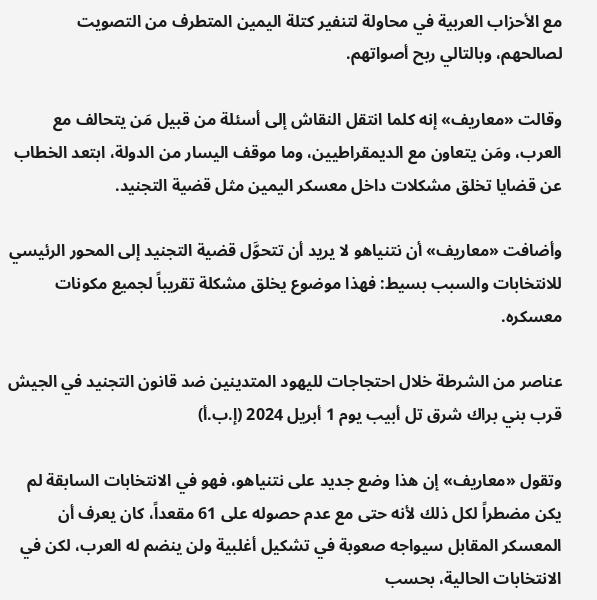مع الأحزاب العربية في محاولة لتنفير كتلة اليمين المتطرف من التصويت لصالحهم، وبالتالي ربح أصواتهم.

وقالت «معاريف» إنه كلما انتقل النقاش إلى أسئلة من قبيل مَن يتحالف مع العرب، ومَن يتعاون مع الديمقراطيين، وما موقف اليسار من الدولة، ابتعد الخطاب عن قضايا تخلق مشكلات داخل معسكر اليمين مثل قضية التجنيد.

وأضافت «معاريف» أن نتنياهو لا يريد أن تتحوَّل قضية التجنيد إلى المحور الرئيسي للانتخابات والسبب بسيط: فهذا موضوع يخلق مشكلة تقريباً لجميع مكونات معسكره.

عناصر من الشرطة خلال احتجاجات لليهود المتدينين ضد قانون التجنيد في الجيش قرب بني براك شرق تل أبيب يوم 1 أبريل 2024 (إ.ب.أ)

وتقول «معاريف» إن هذا وضع جديد على نتنياهو، فهو في الانتخابات السابقة لم يكن مضطراً لكل ذلك لأنه حتى مع عدم حصوله على 61 مقعداً، كان يعرف أن المعسكر المقابل سيواجه صعوبة في تشكيل أغلبية ولن ينضم له العرب، لكن في الانتخابات الحالية، بحسب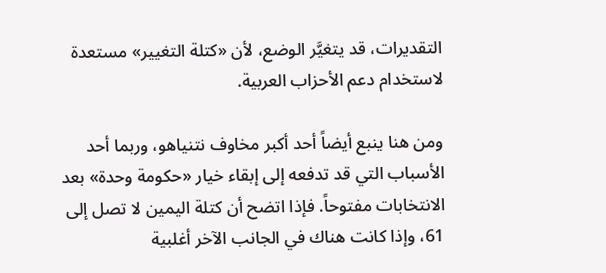التقديرات، قد يتغيَّر الوضع، لأن «كتلة التغيير» مستعدة لاستخدام دعم الأحزاب العربية.

ومن هنا ينبع أيضاً أحد أكبر مخاوف نتنياهو، وربما أحد الأسباب التي قد تدفعه إلى إبقاء خيار «حكومة وحدة» بعد الانتخابات مفتوحاً. فإذا اتضح أن كتلة اليمين لا تصل إلى 61، وإذا كانت هناك في الجانب الآخر أغلبية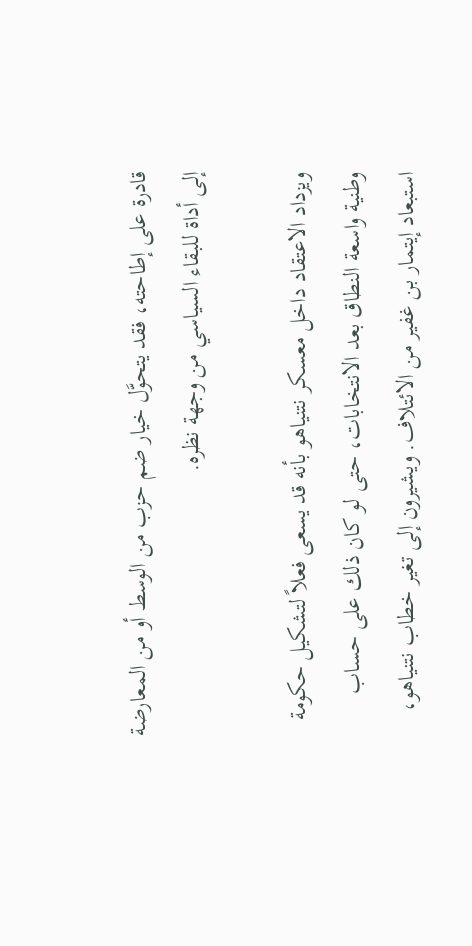قادرة على إطاحته، فقد يتحوَّل خيار ضم حزب من الوسط أو من المعارضة إلى أداة للبقاء السياسي من وجهة نظره.

ويزداد الاعتقاد داخل معسكر نتنياهو بأنه قد يسعى فعلاً لتشكيل حكومة وطنية واسعة النطاق بعد الانتخابات، حتى لو كان ذلك على حساب استبعاد إيتمار بن غفير من الائتلاف. ويشيرون إلى تغير خطاب نتنياهو،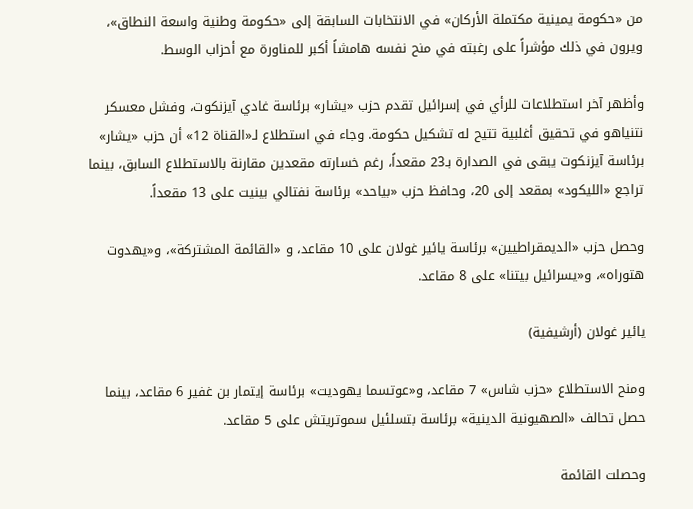من «حكومة يمينية مكتملة الأركان» في الانتخابات السابقة إلى «حكومة وطنية واسعة النطاق»، ويرون في ذلك مؤشراً على رغبته في منح نفسه هامشاً أكبر للمناورة مع أحزاب الوسط.

وأظهر آخر استطلاعات للرأي في إسرائيل تقدم حزب «يشار» برئاسة غادي آيزنكوت، وفشل معسكر نتنياهو في تحقيق أغلبية تتيح له تشكيل حكومة. وجاء في استطلاع لـ«القناة 12» أن حزب «يشار» برئاسة آيزنكوت يبقى في الصدارة بـ23 مقعداً، رغم خسارته مقعدين مقارنة بالاستطلاع السابق، بينما تراجع «الليكود» بمقعد إلى 20، وحافظ حزب «بياحد» برئاسة نفتالي بينيت على 13 مقعداً.

وحصل حزب «الديمقراطيين» برئاسة يائير غولان على 10 مقاعد، و «القائمة المشتركة»، و«يهدوت هتوراه»، و«يسرائيل بيتنا» على 8 مقاعد.

يائير غولان (أرشيفية)

ومنح الاستطلاع «حزب شاس» 7 مقاعد، و«عوتسما يهوديت» برئاسة إيتمار بن غفير 6 مقاعد، بينما حصل تحالف «الصهيونية الدينية» برئاسة بتسلئيل سموتريتش على 5 مقاعد.

وحصلت القائمة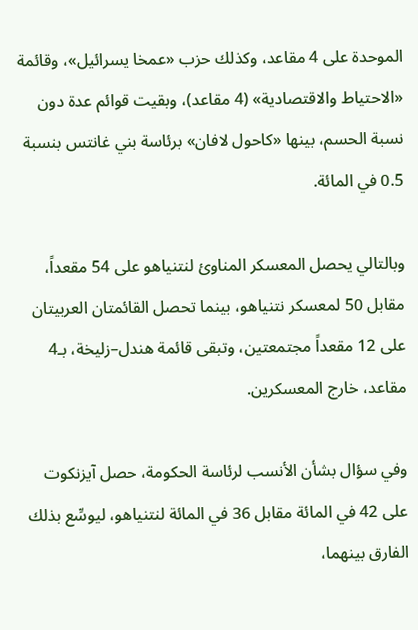الموحدة على 4 مقاعد، وكذلك حزب «عمخا يسرائيل»، وقائمة «الاحتياط والاقتصادية» (4 مقاعد)، وبقيت قوائم عدة دون نسبة الحسم، بينها «كاحول لافان» برئاسة بني غانتس بنسبة 0.5 في المائة.

وبالتالي يحصل المعسكر المناوئ لنتنياهو على 54 مقعداً، مقابل 50 لمعسكر نتنياهو، بينما تحصل القائمتان العربيتان على 12 مقعداً مجتمعتين، وتبقى قائمة هندل–زليخة، بـ4 مقاعد، خارج المعسكرين.

وفي سؤال بشأن الأنسب لرئاسة الحكومة، حصل آيزنكوت على 42 في المائة مقابل 36 في المائة لنتنياهو، ليوسِّع بذلك الفارق بينهما،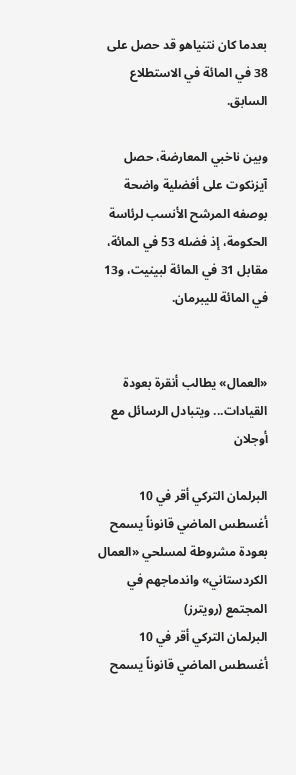بعدما كان نتنياهو قد حصل على 38 في المائة في الاستطلاع السابق.

وبين ناخبي المعارضة، حصل آيزنكوت على أفضلية واضحة بوصفه المرشح الأنسب لرئاسة الحكومة، إذ فضله 53 في المائة، مقابل 31 في المائة لبينيت، و13 في المائة لليبرمان.


«العمال» يطالب أنقرة بعودة القيادات... ويتبادل الرسائل مع أوجلان

البرلمان التركي أقر في 10 أغسطس الماضي قانوناً يسمح بعودة مشروطة لمسلحي «العمال الكردستاني» واندماجهم في المجتمع (رويترز)
البرلمان التركي أقر في 10 أغسطس الماضي قانوناً يسمح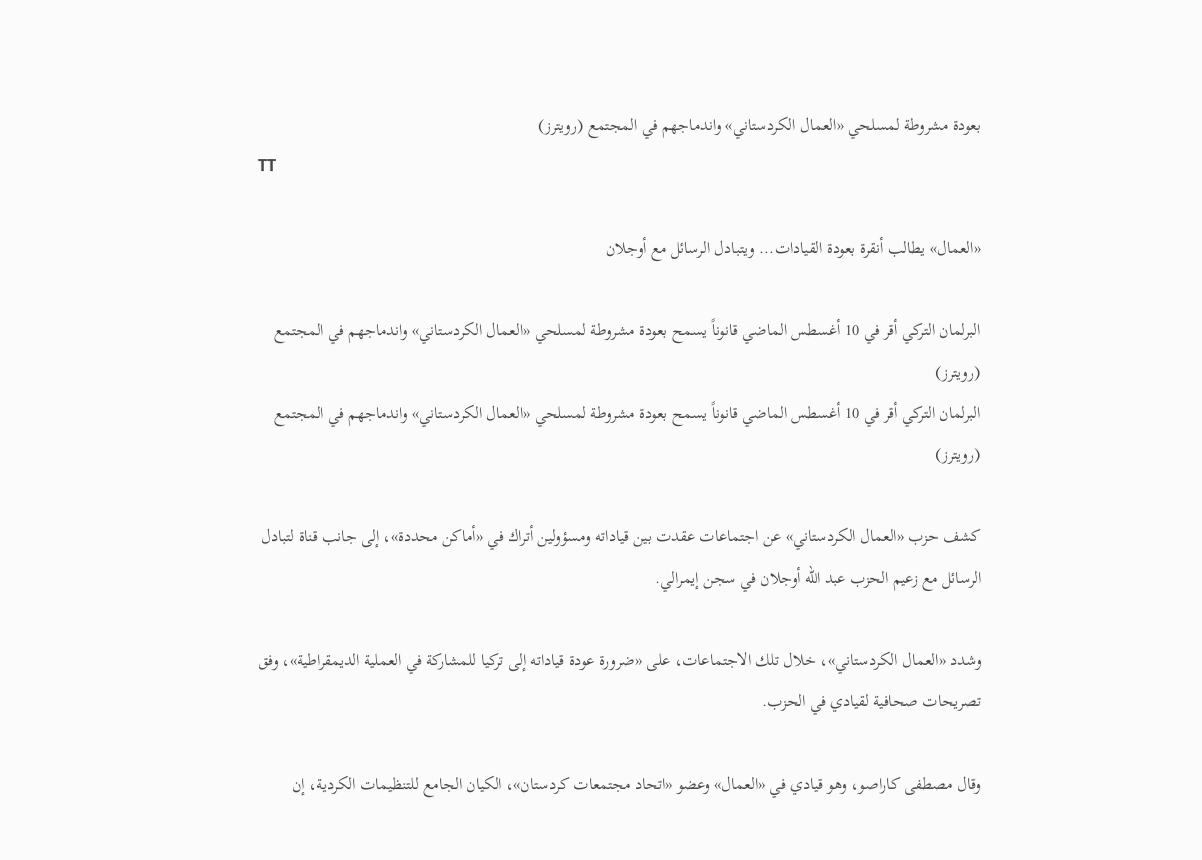بعودة مشروطة لمسلحي «العمال الكردستاني» واندماجهم في المجتمع (رويترز)
TT

«العمال» يطالب أنقرة بعودة القيادات... ويتبادل الرسائل مع أوجلان

البرلمان التركي أقر في 10 أغسطس الماضي قانوناً يسمح بعودة مشروطة لمسلحي «العمال الكردستاني» واندماجهم في المجتمع (رويترز)
البرلمان التركي أقر في 10 أغسطس الماضي قانوناً يسمح بعودة مشروطة لمسلحي «العمال الكردستاني» واندماجهم في المجتمع (رويترز)

كشف حزب «العمال الكردستاني» عن اجتماعات عقدت بين قياداته ومسؤولين أتراك في «أماكن محددة»، إلى جانب قناة لتبادل الرسائل مع زعيم الحزب عبد الله أوجلان في سجن إيمرالي.

وشدد «العمال الكردستاني»، خلال تلك الاجتماعات، على «ضرورة عودة قياداته إلى تركيا للمشاركة في العملية الديمقراطية»، وفق تصريحات صحافية لقيادي في الحزب.

وقال مصطفى كاراصو، وهو قيادي في «العمال» وعضو «اتحاد مجتمعات كردستان»، الكيان الجامع للتنظيمات الكردية، إن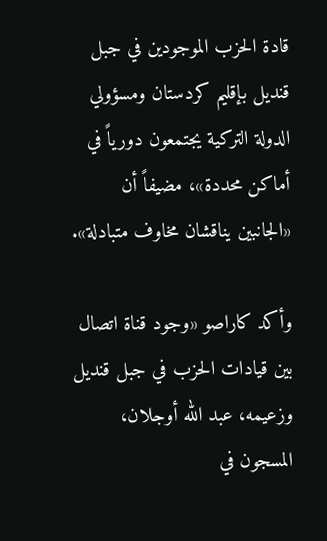قادة الحزب الموجودين في جبل قنديل بإقليم كردستان ومسؤولي الدولة التركية يجتمعون دورياً في أماكن محددة»، مضيفاً أن «الجانبين يناقشان مخاوف متبادلة».

وأكد كاراصو «وجود قناة اتصال بين قيادات الحزب في جبل قنديل وزعيمه، عبد الله أوجلان، المسجون في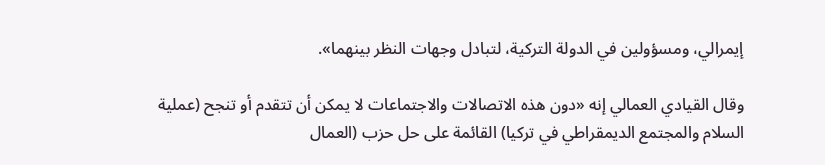إيمرالي، ومسؤولين في الدولة التركية، لتبادل وجهات النظر بينهما».

وقال القيادي العمالي إنه «دون هذه الاتصالات والاجتماعات لا يمكن أن تتقدم أو تنجح (عملية السلام والمجتمع الديمقراطي في تركيا) القائمة على حل حزب (العمال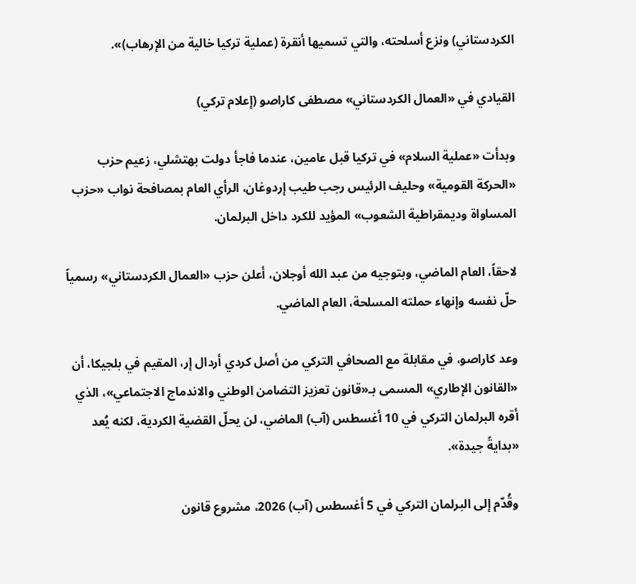الكردستاني) ونزع أسلحته، والتي تسميها أنقرة (عملية تركيا خالية من الإرهاب)».

القيادي في «العمال الكردستاني» مصطفى كاراصو (إعلام تركي)

وبدأت «عملية السلام» في تركيا قبل عامين، عندما فاجأ دولت بهتشلي، زعيم حزب «الحركة القومية» وحليف الرئيس رجب طيب إردوغان، الرأي العام بمصافحة نواب «حزب المساواة وديمقراطية الشعوب» المؤيد للكرد داخل البرلمان.

لاحقاً، العام الماضي، وبتوجيه من عبد الله أوجلان، أعلن حزب «العمال الكردستاني» رسمياً حلّ نفسه وإنهاء حملته المسلحة، العام الماضي.

وعد كاراصو، في مقابلة مع الصحافي التركي من أصل كردي أردال إر، المقيم في بلجيكا، أن «القانون الإطاري» المسمى بـ«قانون تعزيز التضامن الوطني والاندماج الاجتماعي»، الذي أقره البرلمان التركي في 10 أغسطس (آب) الماضي، لن يحلّ القضية الكردية، لكنه يُعد «بدايةً جيدة».

وقُدّم إلى البرلمان التركي في 5 أغسطس (آب) 2026، مشروع قانون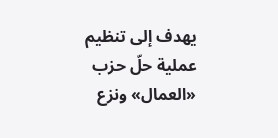يهدف إلى تنظيم عملية حلّ حزب «العمال» ونزع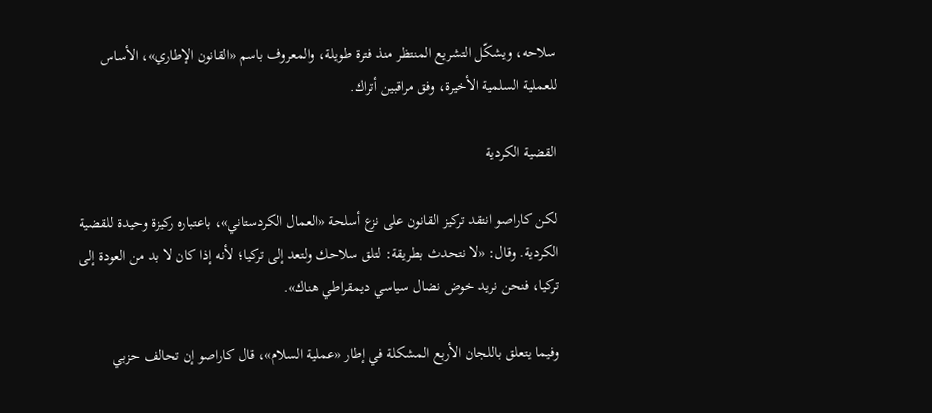سلاحه، ويشكّل التشريع المنتظر منذ فترة طويلة، والمعروف باسم «القانون الإطاري»، الأساس للعملية السلمية الأخيرة، وفق مراقبين أتراك.

القضية الكردية

لكن كاراصو انتقد تركيز القانون على نزع أسلحة «العمال الكردستاني»، باعتباره ركيزة وحيدة للقضية الكردية. وقال: «لا نتحدث بطريقة: لتلق سلاحك ولتعد إلى تركيا؛ لأنه إذا كان لا بد من العودة إلى تركيا، فنحن نريد خوض نضال سياسي ديمقراطي هناك».

وفيما يتعلق باللجان الأربع المشكلة في إطار «عملية السلام»، قال كاراصو إن تحالف حزبي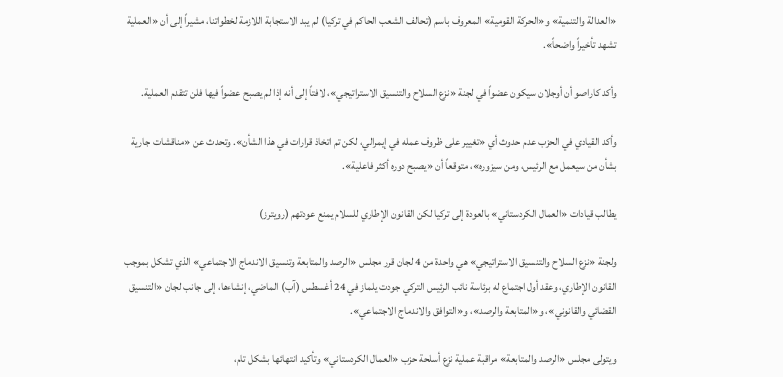«العدالة والتنمية» و«الحركة القومية» المعروف باسم (تحالف الشعب الحاكم في تركيا) لم يبد الاستجابة اللازمة لخطواتنا، مشيراً إلى أن «العملية تشهد تأخيراً واضحاً».

وأكد كاراصو أن أوجلان سيكون عضواً في لجنة «نزع السلاح والتنسيق الاستراتيجي»، لافتاً إلى أنه إذا لم يصبح عضواً فيها فلن تتقدم العملية.

وأكد القيادي في الحزب عدم حدوث أي «تغيير على ظروف عمله في إيمرالي، لكن تم اتخاذ قرارات في هذا الشأن». وتحدث عن «مناقشات جارية بشأن من سيعمل مع الرئيس، ومن سيزوره»، متوقعاً أن «يصبح دوره أكثر فاعلية».

يطالب قيادات «العمال الكردستاني» بالعودة إلى تركيا لكن القانون الإطاري للسلام يمنع عودتهم (رويترز)

ولجنة «نزع السلاح والتنسيق الاستراتيجي» هي واحدة من 4 لجان قرر مجلس «الرصد والمتابعة وتنسيق الاندماج الاجتماعي» الذي تشكل بموجب القانون الإطاري، وعقد أول اجتماع له برئاسة نائب الرئيس التركي جودت يلماز في 24 أغسطس (آب) الماضي، إنشاءها، إلى جانب لجان «التنسيق القضائي والقانوني»، و«المتابعة والرصد»، و«التوافق والاندماج الاجتماعي».

ويتولى مجلس «الرصد والمتابعة» مراقبة عملية نزع أسلحة حزب «العمال الكردستاني» وتأكيد انتهائها بشكل تام،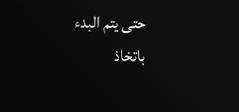حتى يتم البدء باتخاذ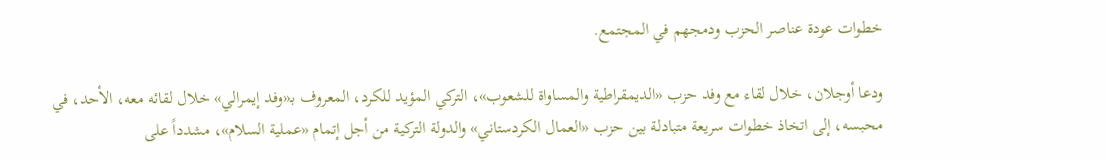خطوات عودة عناصر الحزب ودمجهم في المجتمع.

ودعا أوجلان، خلال لقاء مع وفد حزب «الديمقراطية والمساواة للشعوب»، التركي المؤيد للكرد، المعروف بـ«وفد إيمرالي» خلال لقائه معه، الأحد، في محبسه، إلى اتخاذ خطوات سريعة متبادلة بين حزب «العمال الكردستاني» والدولة التركية من أجل إتمام «عملية السلام»، مشدداً على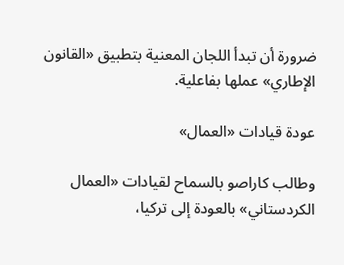ضرورة أن تبدأ اللجان المعنية بتطبيق «القانون الإطاري» عملها بفاعلية.

عودة قيادات «العمال»

وطالب كاراصو بالسماح لقيادات «العمال الكردستاني» بالعودة إلى تركيا،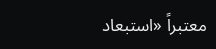معتبراً «استبعاد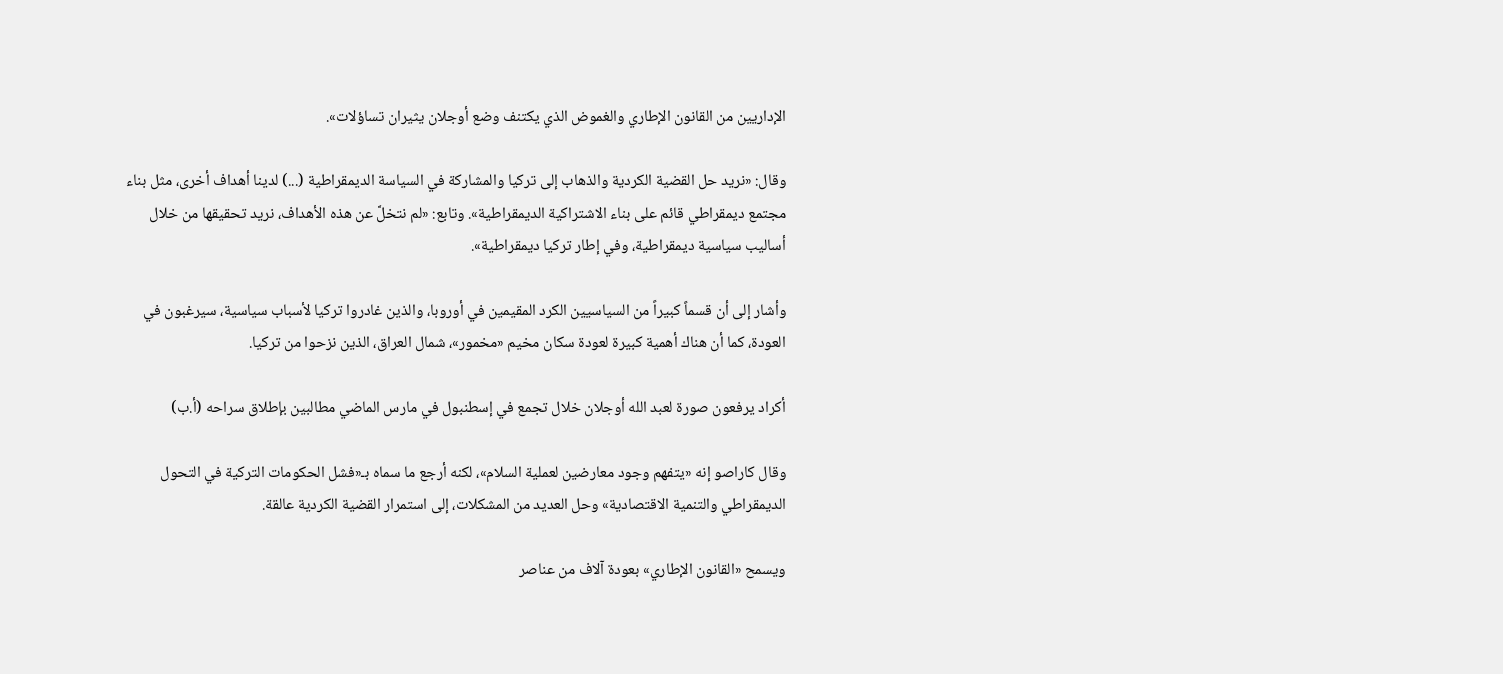الإداريين من القانون الإطاري والغموض الذي يكتنف وضع أوجلان يثيران تساؤلات».

وقال: «نريد حل القضية الكردية والذهاب إلى تركيا والمشاركة في السياسة الديمقراطية (...) لدينا أهداف أخرى، مثل بناء مجتمع ديمقراطي قائم على بناء الاشتراكية الديمقراطية». وتابع: «لم نتخلَّ عن هذه الأهداف، نريد تحقيقها من خلال أساليب سياسية ديمقراطية، وفي إطار تركيا ديمقراطية».

وأشار إلى أن قسماً كبيراً من السياسيين الكرد المقيمين في أوروبا، والذين غادروا تركيا لأسباب سياسية، سيرغبون في العودة، كما أن هناك أهمية كبيرة لعودة سكان مخيم «مخمور»، شمال العراق، الذين نزحوا من تركيا.

أكراد يرفعون صورة لعبد الله أوجلان خلال تجمع في إسطنبول في مارس الماضي مطالبين بإطلاق سراحه (أ.ب)

وقال كاراصو إنه «يتفهم وجود معارضين لعملية السلام»، لكنه أرجع ما سماه بـ«فشل الحكومات التركية في التحول الديمقراطي والتنمية الاقتصادية» وحل العديد من المشكلات، إلى استمرار القضية الكردية عالقة.

ويسمح «القانون الإطاري» بعودة آلاف من عناصر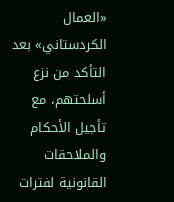«العمال الكردستاني» بعد التأكد من نزع أسلحتهم، مع تأجيل الأحكام والملاحقات القانونية لفترات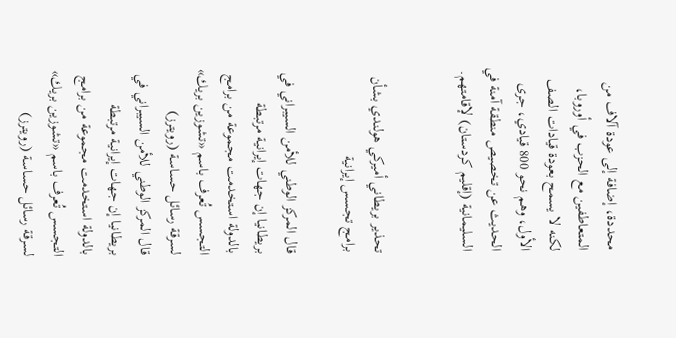محددة، إضافة إلى عودة آلاف من المتعاطفين مع الحزب في أوروبا، لكنه لا يسمح بعودة قيادات الصف الأول، وهم نحو 800 قيادي، جرى الحديث عن تخصيص منطقة آمنة في السليمانية (إقليم كردستان) لإقامتهم.


تحذير بريطاني أميركي هولندي بشأن برامج تجسس إيرانية

قال المركز الوطني للأمن السيبراني في بريطانيا إن جهات إيرانية مرتبطة بالدولة استخدمت مجموعة من برامج التجسس تُعرف باسم «تشوزين بريك» لسرقة رسائل حساسة (رويترز)
قال المركز الوطني للأمن السيبراني في بريطانيا إن جهات إيرانية مرتبطة بالدولة استخدمت مجموعة من برامج التجسس تُعرف باسم «تشوزين بريك» لسرقة رسائل حساسة (رويترز)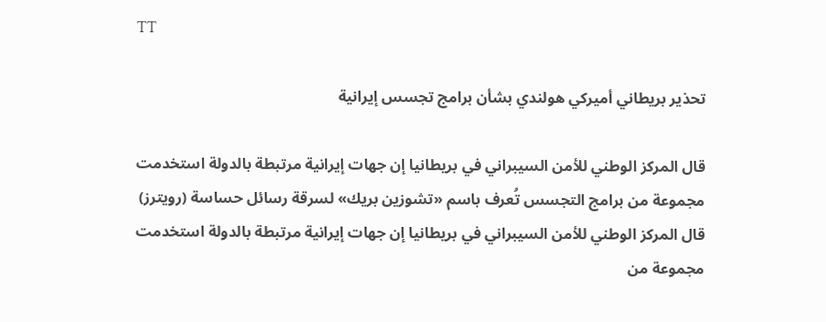TT

تحذير بريطاني أميركي هولندي بشأن برامج تجسس إيرانية

قال المركز الوطني للأمن السيبراني في بريطانيا إن جهات إيرانية مرتبطة بالدولة استخدمت مجموعة من برامج التجسس تُعرف باسم «تشوزين بريك» لسرقة رسائل حساسة (رويترز)
قال المركز الوطني للأمن السيبراني في بريطانيا إن جهات إيرانية مرتبطة بالدولة استخدمت مجموعة من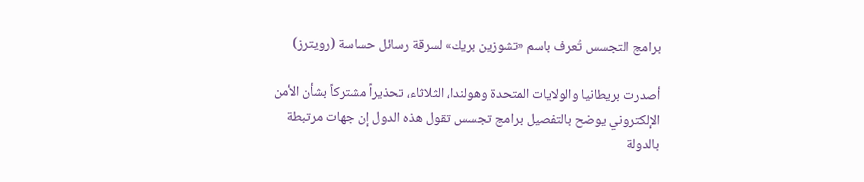برامج التجسس تُعرف باسم «تشوزين بريك» لسرقة رسائل حساسة (رويترز)

أصدرت بريطانيا والولايات المتحدة وهولندا، الثلاثاء، تحذيراً مشتركاً بشأن الأمن الإلكتروني يوضح بالتفصيل برامج تجسس تقول هذه الدول إن جهات مرتبطة بالدولة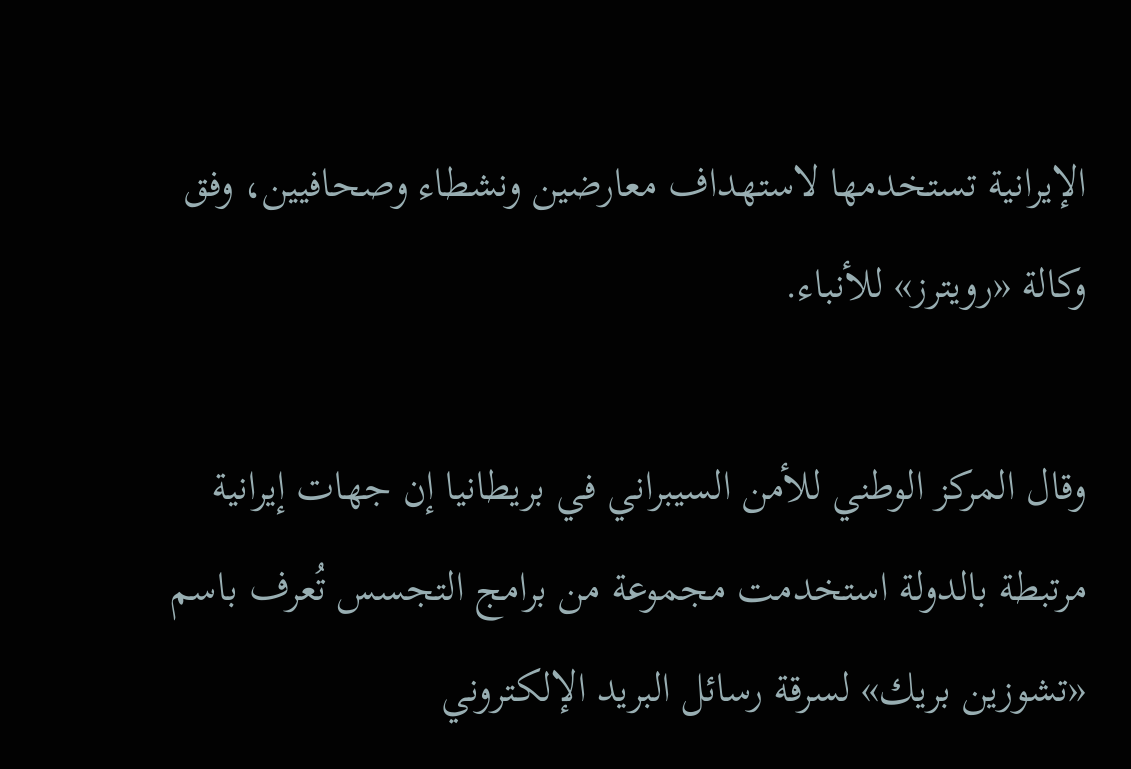الإيرانية تستخدمها لاستهداف معارضين ونشطاء وصحافيين، وفق وكالة «رويترز» للأنباء.

وقال المركز الوطني للأمن السيبراني في بريطانيا إن جهات إيرانية مرتبطة بالدولة استخدمت مجموعة من برامج التجسس تُعرف باسم «تشوزين بريك» لسرقة رسائل البريد الإلكتروني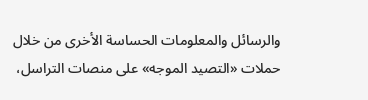والرسائل والمعلومات الحساسة الأخرى من خلال حملات «التصيد الموجه» على منصات التراسل،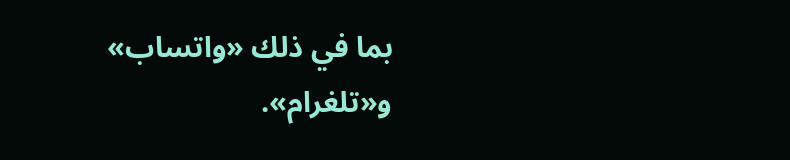بما في ذلك «واتساب» و«تلغرام».